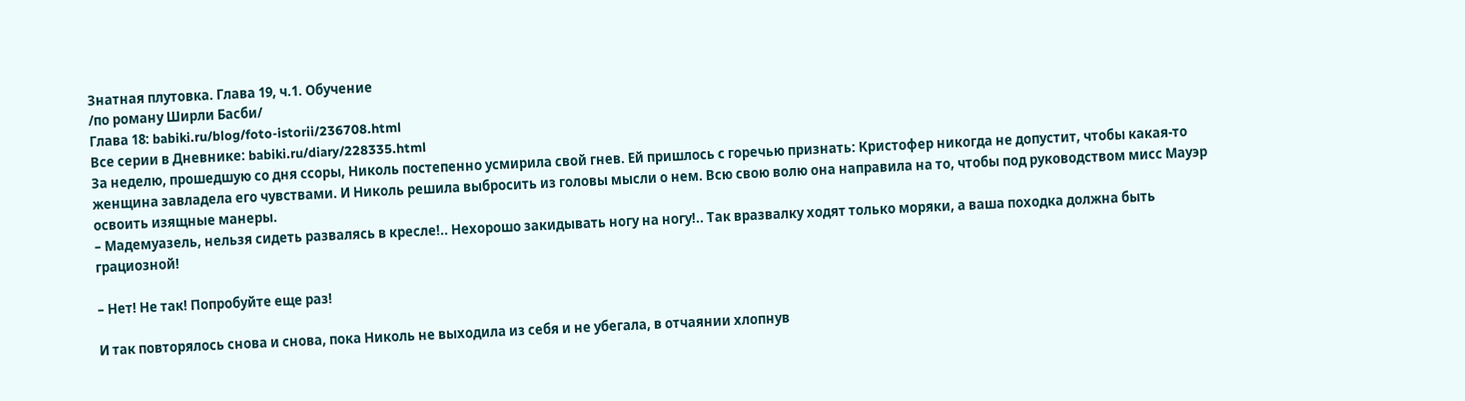Знатная плутовка. Глава 19, ч.1. Обучение
/по роману Ширли Басби/
Глава 18: babiki.ru/blog/foto-istorii/236708.html
Все серии в Дневнике: babiki.ru/diary/228335.html
За неделю, прошедшую со дня ссоры, Николь постепенно усмирила свой гнев. Ей пришлось с горечью признать: Кристофер никогда не допустит, чтобы какая-то женщина завладела его чувствами. И Николь решила выбросить из головы мысли о нем. Всю свою волю она направила на то, чтобы под руководством мисс Мауэр освоить изящные манеры.
– Мадемуазель, нельзя сидеть развалясь в кресле!.. Нехорошо закидывать ногу на ногу!.. Так вразвалку ходят только моряки, а ваша походка должна быть грациозной!

– Нет! Не так! Попробуйте еще раз!

И так повторялось снова и снова, пока Николь не выходила из себя и не убегала, в отчаянии хлопнув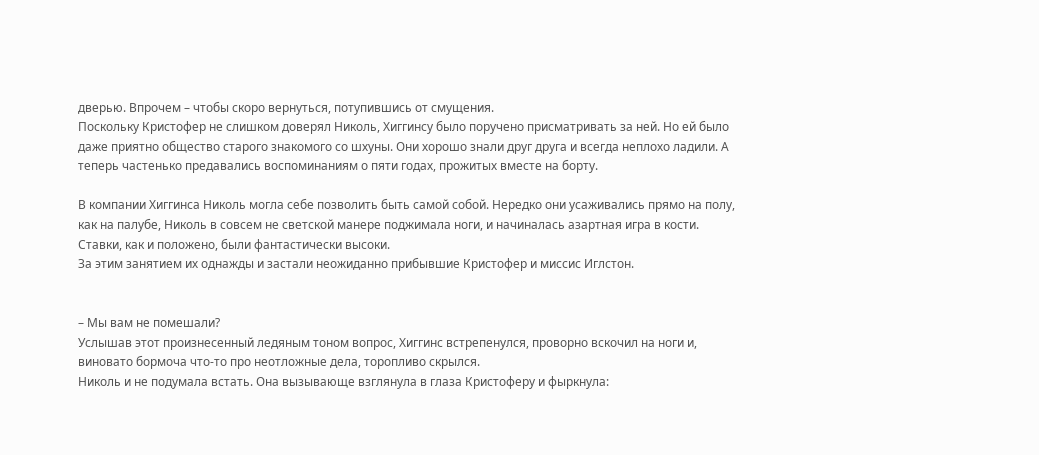дверью. Впрочем – чтобы скоро вернуться, потупившись от смущения.
Поскольку Кристофер не слишком доверял Николь, Хиггинсу было поручено присматривать за ней. Но ей было даже приятно общество старого знакомого со шхуны. Они хорошо знали друг друга и всегда неплохо ладили. А теперь частенько предавались воспоминаниям о пяти годах, прожитых вместе на борту.

В компании Хиггинса Николь могла себе позволить быть самой собой. Нередко они усаживались прямо на полу, как на палубе, Николь в совсем не светской манере поджимала ноги, и начиналась азартная игра в кости. Ставки, как и положено, были фантастически высоки.
За этим занятием их однажды и застали неожиданно прибывшие Кристофер и миссис Иглстон.


– Мы вам не помешали?
Услышав этот произнесенный ледяным тоном вопрос, Хиггинс встрепенулся, проворно вскочил на ноги и, виновато бормоча что-то про неотложные дела, торопливо скрылся.
Николь и не подумала встать. Она вызывающе взглянула в глаза Кристоферу и фыркнула: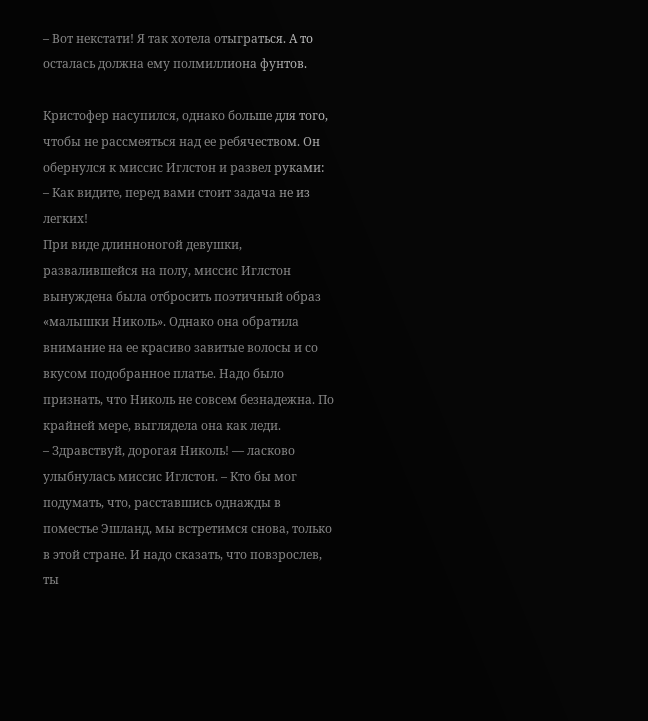– Вот некстати! Я так хотела отыграться. А то осталась должна ему полмиллиона фунтов.

Кристофер насупился, однако больше для того, чтобы не рассмеяться над ее ребячеством. Он обернулся к миссис Иглстон и развел руками:
– Как видите, перед вами стоит задача не из легких!
При виде длинноногой девушки, развалившейся на полу, миссис Иглстон вынуждена была отбросить поэтичный образ «малышки Николь». Однако она обратила внимание на ее красиво завитые волосы и со вкусом подобранное платье. Надо было признать, что Николь не совсем безнадежна. По крайней мере, выглядела она как леди.
– Здравствуй, дорогая Николь! — ласково улыбнулась миссис Иглстон. – Кто бы мог подумать, что, расставшись однажды в поместье Эшланд, мы встретимся снова, только в этой стране. И надо сказать, что повзрослев, ты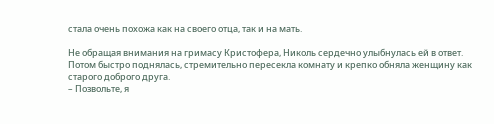стала очень похожа как на своего отца, так и на мать.

Не обращая внимания на гримасу Кристофера, Николь сердечно улыбнулась ей в ответ. Потом быстро поднялась, стремительно пересекла комнату и крепко обняла женщину как старого доброго друга.
– Позвольте, я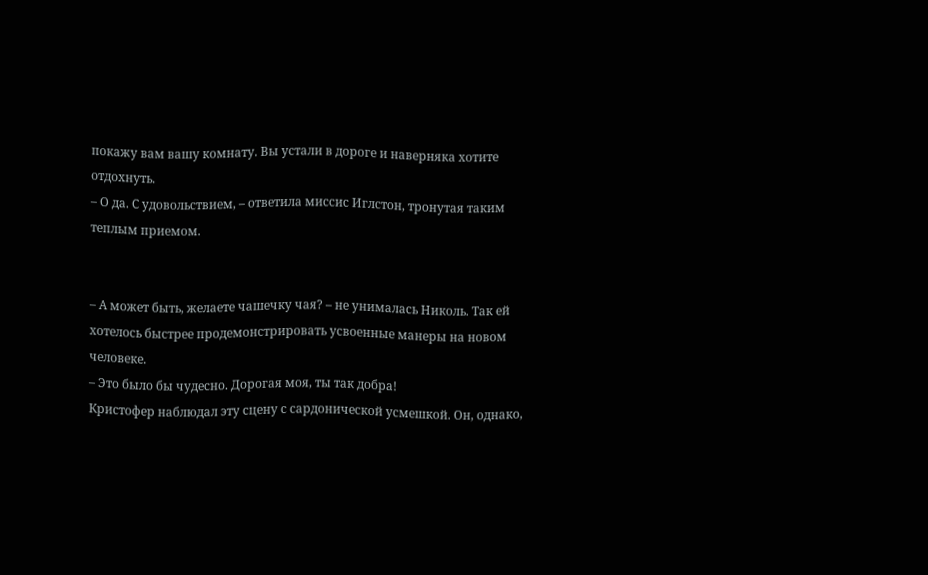покажу вам вашу комнату. Вы устали в дороге и наверняка хотите отдохнуть.
– О да. С удовольствием, – ответила миссис Иглстон, тронутая таким теплым приемом.


– А может быть, желаете чашечку чая? – не унималась Николь. Так ей хотелось быстрее продемонстрировать усвоенные манеры на новом человеке.
– Это было бы чудесно. Дорогая моя, ты так добра!
Кристофер наблюдал эту сцену с сардонической усмешкой. Он, однако,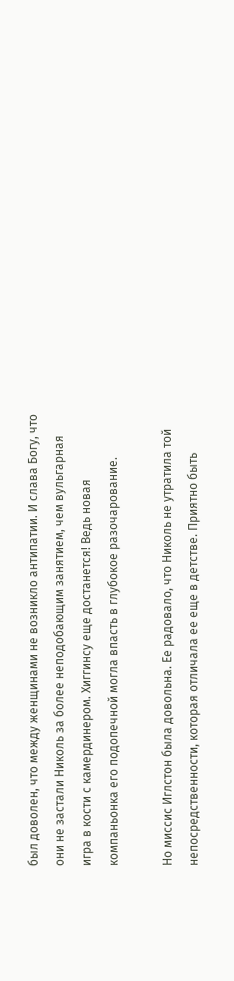был доволен, что между женщинами не возникло антипатии. И слава Богу, что они не застали Николь за более неподобающим занятием, чем вульгарная игра в кости с камердинером. Хиггинсу еще достанется! Ведь новая компаньонка его подопечной могла впасть в глубокое разочарование.

Но миссис Иглстон была довольна. Ее радовало, что Николь не утратила той непосредственности, которая отличала ее еще в детстве. Приятно быть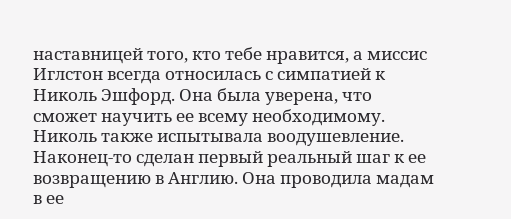наставницей того, кто тебе нравится, а миссис Иглстон всегда относилась с симпатией к Николь Эшфорд. Она была уверена, что сможет научить ее всему необходимому.
Николь также испытывала воодушевление. Наконец-то сделан первый реальный шаг к ее возвращению в Англию. Она проводила мадам в ее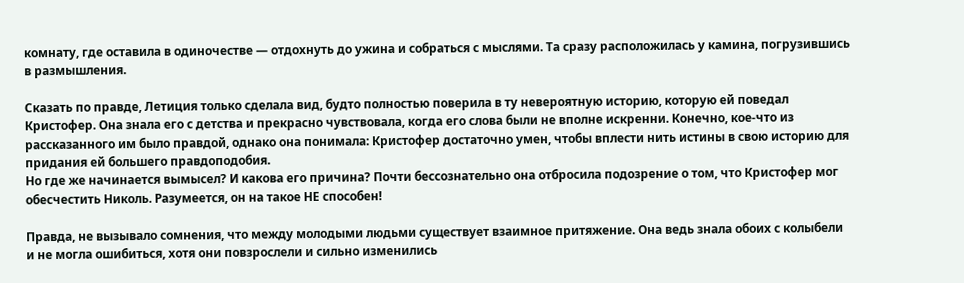комнату, где оставила в одиночестве — отдохнуть до ужина и собраться с мыслями. Та сразу расположилась у камина, погрузившись в размышления.

Сказать по правде, Летиция только сделала вид, будто полностью поверила в ту невероятную историю, которую ей поведал Кристофер. Она знала его с детства и прекрасно чувствовала, когда его слова были не вполне искренни. Конечно, кое-что из рассказанного им было правдой, однако она понимала: Кристофер достаточно умен, чтобы вплести нить истины в свою историю для придания ей большего правдоподобия.
Но где же начинается вымысел? И какова его причина? Почти бессознательно она отбросила подозрение о том, что Кристофер мог обесчестить Николь. Разумеется, он на такое НЕ способен!

Правда, не вызывало сомнения, что между молодыми людьми существует взаимное притяжение. Она ведь знала обоих с колыбели и не могла ошибиться, хотя они повзрослели и сильно изменились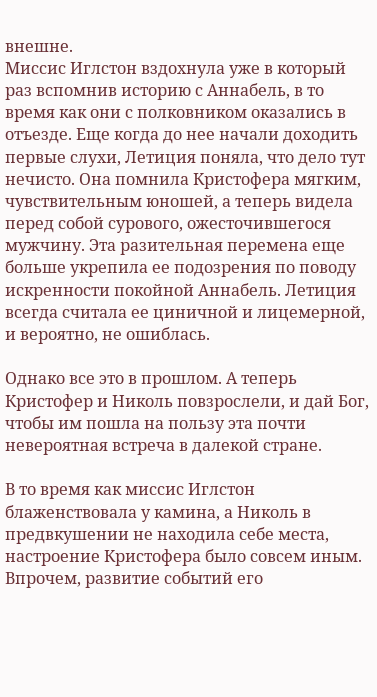внешне.
Миссис Иглстон вздохнула уже в который раз вспомнив историю с Аннабель, в то время как они с полковником оказались в отъезде. Еще когда до нее начали доходить первые слухи, Летиция поняла, что дело тут нечисто. Она помнила Кристофера мягким, чувствительным юношей, а теперь видела перед собой сурового, ожесточившегося мужчину. Эта разительная перемена еще больше укрепила ее подозрения по поводу искренности покойной Аннабель. Летиция всегда считала ее циничной и лицемерной, и вероятно, не ошиблась.

Однако все это в прошлом. А теперь Кристофер и Николь повзрослели, и дай Бог, чтобы им пошла на пользу эта почти невероятная встреча в далекой стране.

В то время как миссис Иглстон блаженствовала у камина, а Николь в предвкушении не находила себе места, настроение Кристофера было совсем иным. Впрочем, развитие событий его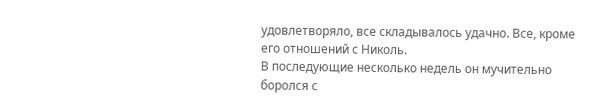удовлетворяло, все складывалось удачно. Все, кроме его отношений с Николь.
В последующие несколько недель он мучительно боролся с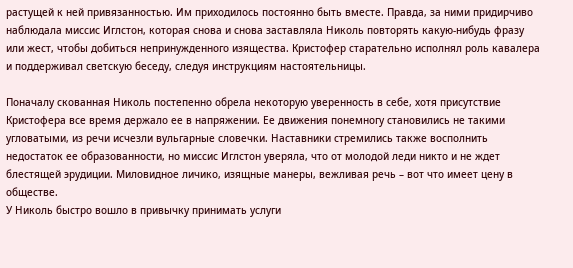растущей к ней привязанностью. Им приходилось постоянно быть вместе. Правда, за ними придирчиво наблюдала миссис Иглстон, которая снова и снова заставляла Николь повторять какую-нибудь фразу или жест, чтобы добиться непринужденного изящества. Кристофер старательно исполнял роль кавалера и поддерживал светскую беседу, следуя инструкциям настоятельницы.

Поначалу скованная Николь постепенно обрела некоторую уверенность в себе, хотя присутствие Кристофера все время держало ее в напряжении. Ее движения понемногу становились не такими угловатыми, из речи исчезли вульгарные словечки. Наставники стремились также восполнить недостаток ее образованности, но миссис Иглстон уверяла, что от молодой леди никто и не ждет блестящей эрудиции. Миловидное личико, изящные манеры, вежливая речь – вот что имеет цену в обществе.
У Николь быстро вошло в привычку принимать услуги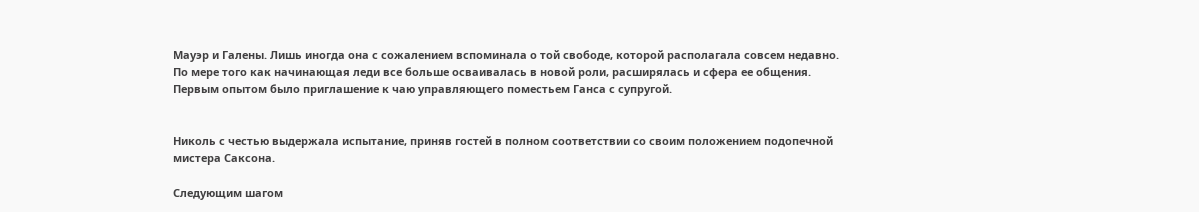Мауэр и Галены. Лишь иногда она с сожалением вспоминала о той свободе, которой располагала совсем недавно.
По мере того как начинающая леди все больше осваивалась в новой роли, расширялась и сфера ее общения. Первым опытом было приглашение к чаю управляющего поместьем Ганса с супругой.


Николь с честью выдержала испытание, приняв гостей в полном соответствии со своим положением подопечной мистера Саксона.

Следующим шагом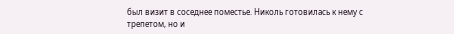был визит в соседнее поместье. Николь готовилась к нему с трепетом, но и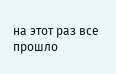на этот раз все прошло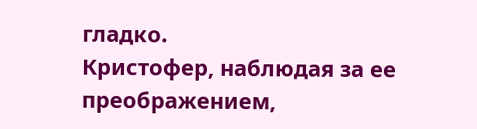гладко.
Кристофер, наблюдая за ее преображением,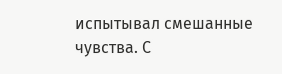испытывал смешанные чувства. С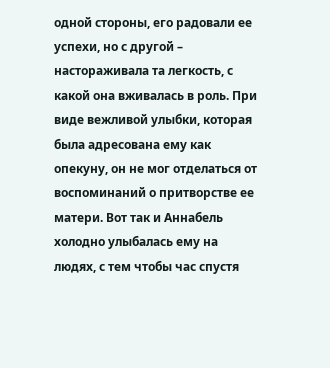одной стороны, его радовали ее успехи, но с другой – настораживала та легкость, с какой она вживалась в роль. При виде вежливой улыбки, которая была адресована ему как опекуну, он не мог отделаться от воспоминаний о притворстве ее матери. Вот так и Аннабель холодно улыбалась ему на людях, с тем чтобы час спустя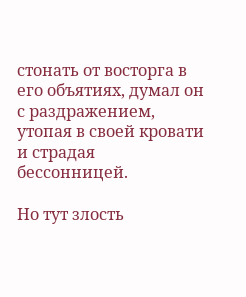стонать от восторга в его объятиях, думал он с раздражением, утопая в своей кровати и страдая бессонницей.

Но тут злость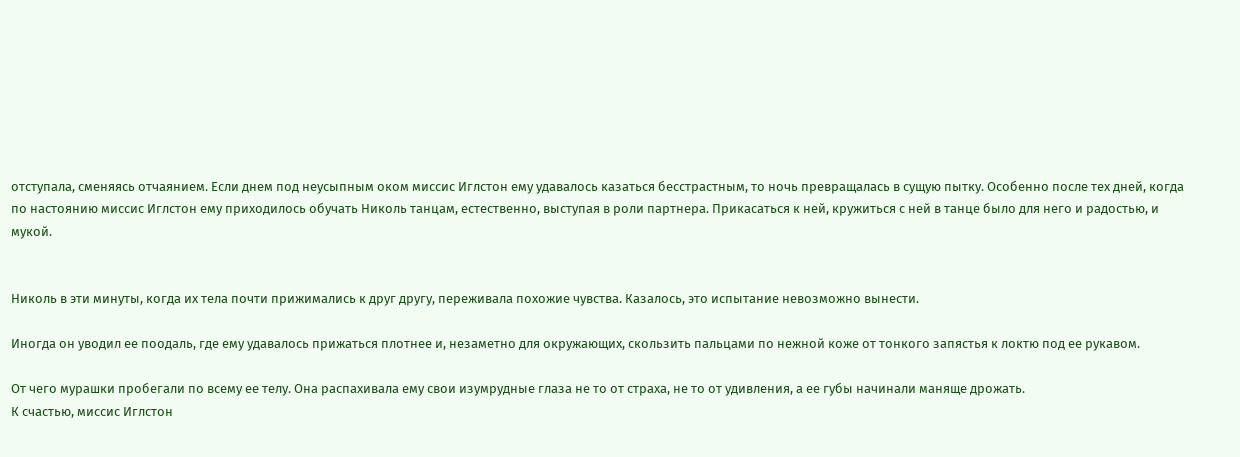отступала, сменяясь отчаянием. Если днем под неусыпным оком миссис Иглстон ему удавалось казаться бесстрастным, то ночь превращалась в сущую пытку. Особенно после тех дней, когда по настоянию миссис Иглстон ему приходилось обучать Николь танцам, естественно, выступая в роли партнера. Прикасаться к ней, кружиться с ней в танце было для него и радостью, и мукой.


Николь в эти минуты, когда их тела почти прижимались к друг другу, переживала похожие чувства. Казалось, это испытание невозможно вынести.

Иногда он уводил ее поодаль, где ему удавалось прижаться плотнее и, незаметно для окружающих, скользить пальцами по нежной коже от тонкого запястья к локтю под ее рукавом.

От чего мурашки пробегали по всему ее телу. Она распахивала ему свои изумрудные глаза не то от страха, не то от удивления, а ее губы начинали маняще дрожать.
К счастью, миссис Иглстон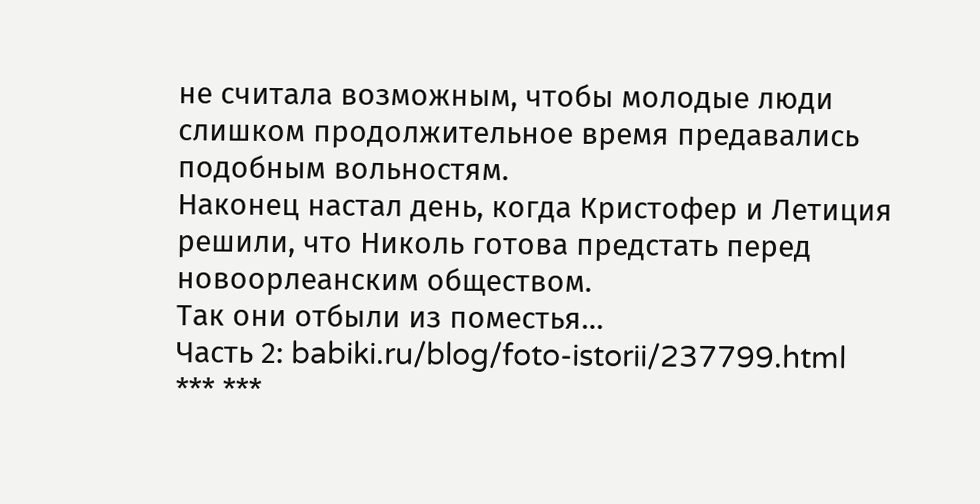не считала возможным, чтобы молодые люди слишком продолжительное время предавались подобным вольностям.
Наконец настал день, когда Кристофер и Летиция решили, что Николь готова предстать перед новоорлеанским обществом.
Так они отбыли из поместья…
Часть 2: babiki.ru/blog/foto-istorii/237799.html
*** ***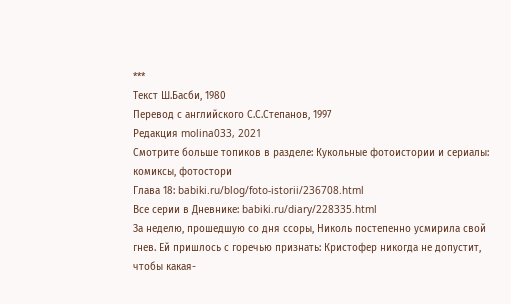***
Текст Ш.Басби, 1980
Перевод с английского С.С.Степанов, 1997
Редакция molina033, 2021
Смотрите больше топиков в разделе: Кукольные фотоистории и сериалы: комиксы, фотостори
Глава 18: babiki.ru/blog/foto-istorii/236708.html
Все серии в Дневнике: babiki.ru/diary/228335.html
За неделю, прошедшую со дня ссоры, Николь постепенно усмирила свой гнев. Ей пришлось с горечью признать: Кристофер никогда не допустит, чтобы какая-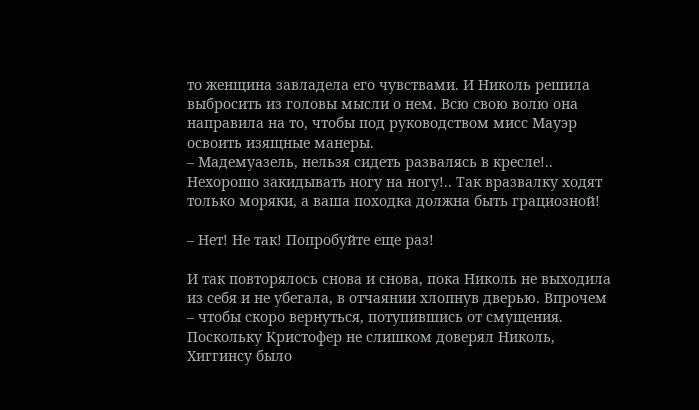то женщина завладела его чувствами. И Николь решила выбросить из головы мысли о нем. Всю свою волю она направила на то, чтобы под руководством мисс Мауэр освоить изящные манеры.
– Мадемуазель, нельзя сидеть развалясь в кресле!.. Нехорошо закидывать ногу на ногу!.. Так вразвалку ходят только моряки, а ваша походка должна быть грациозной!

– Нет! Не так! Попробуйте еще раз!

И так повторялось снова и снова, пока Николь не выходила из себя и не убегала, в отчаянии хлопнув дверью. Впрочем – чтобы скоро вернуться, потупившись от смущения.
Поскольку Кристофер не слишком доверял Николь, Хиггинсу было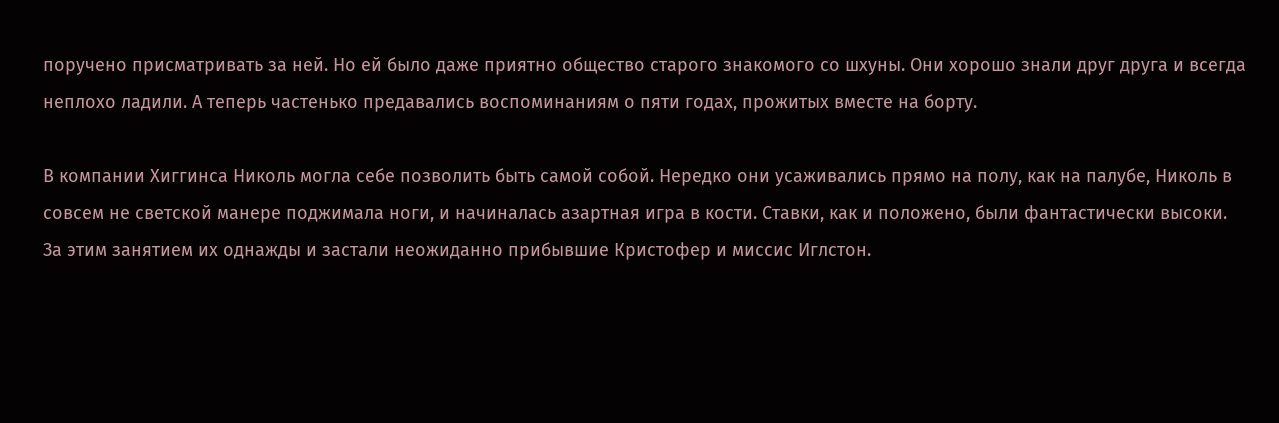поручено присматривать за ней. Но ей было даже приятно общество старого знакомого со шхуны. Они хорошо знали друг друга и всегда неплохо ладили. А теперь частенько предавались воспоминаниям о пяти годах, прожитых вместе на борту.

В компании Хиггинса Николь могла себе позволить быть самой собой. Нередко они усаживались прямо на полу, как на палубе, Николь в совсем не светской манере поджимала ноги, и начиналась азартная игра в кости. Ставки, как и положено, были фантастически высоки.
За этим занятием их однажды и застали неожиданно прибывшие Кристофер и миссис Иглстон.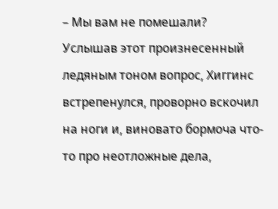– Мы вам не помешали?
Услышав этот произнесенный ледяным тоном вопрос, Хиггинс встрепенулся, проворно вскочил на ноги и, виновато бормоча что-то про неотложные дела,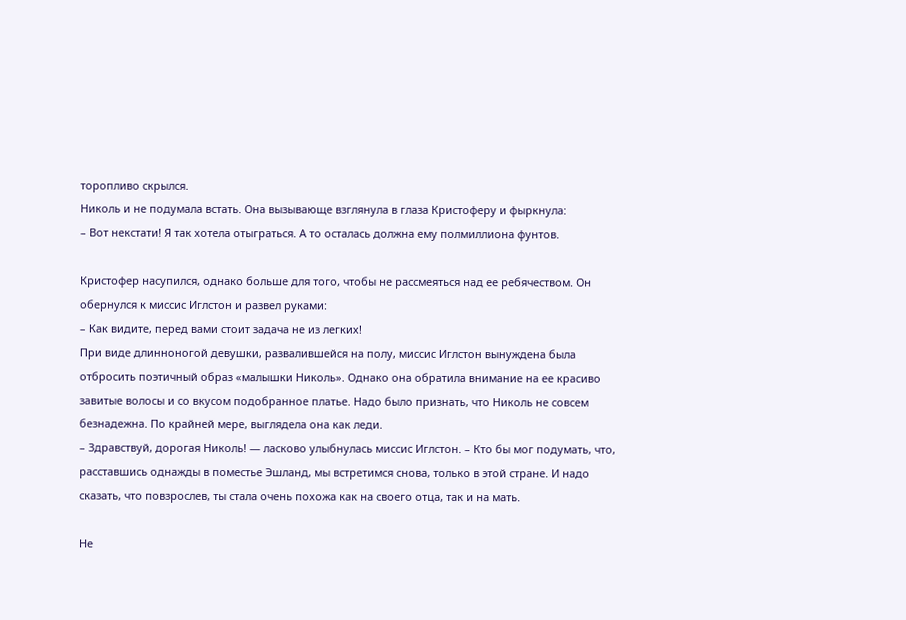торопливо скрылся.
Николь и не подумала встать. Она вызывающе взглянула в глаза Кристоферу и фыркнула:
– Вот некстати! Я так хотела отыграться. А то осталась должна ему полмиллиона фунтов.

Кристофер насупился, однако больше для того, чтобы не рассмеяться над ее ребячеством. Он обернулся к миссис Иглстон и развел руками:
– Как видите, перед вами стоит задача не из легких!
При виде длинноногой девушки, развалившейся на полу, миссис Иглстон вынуждена была отбросить поэтичный образ «малышки Николь». Однако она обратила внимание на ее красиво завитые волосы и со вкусом подобранное платье. Надо было признать, что Николь не совсем безнадежна. По крайней мере, выглядела она как леди.
– Здравствуй, дорогая Николь! — ласково улыбнулась миссис Иглстон. – Кто бы мог подумать, что, расставшись однажды в поместье Эшланд, мы встретимся снова, только в этой стране. И надо сказать, что повзрослев, ты стала очень похожа как на своего отца, так и на мать.

Не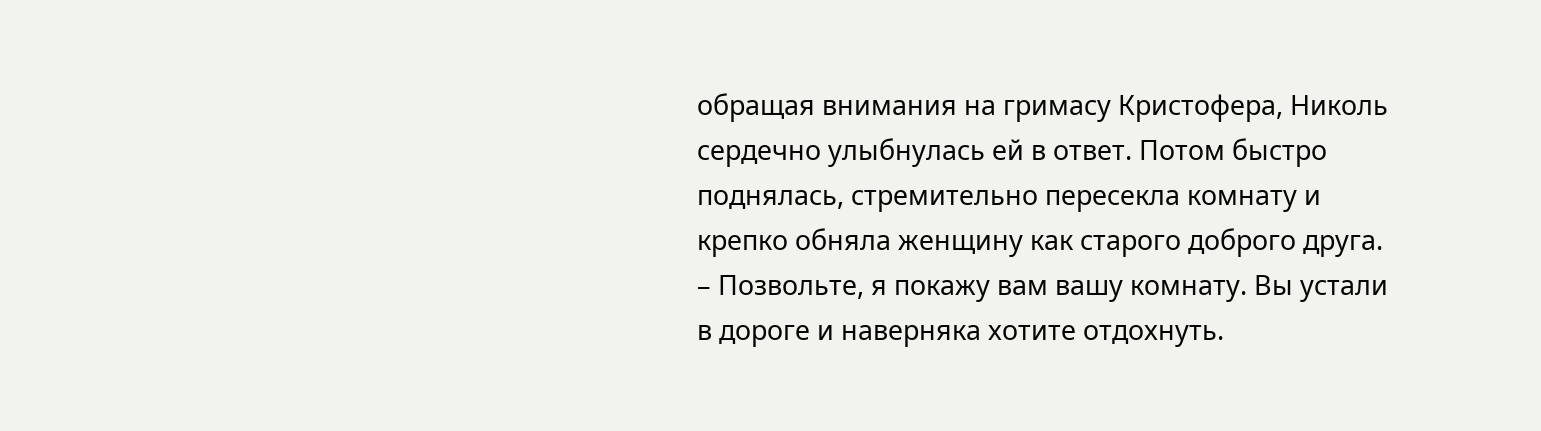обращая внимания на гримасу Кристофера, Николь сердечно улыбнулась ей в ответ. Потом быстро поднялась, стремительно пересекла комнату и крепко обняла женщину как старого доброго друга.
– Позвольте, я покажу вам вашу комнату. Вы устали в дороге и наверняка хотите отдохнуть.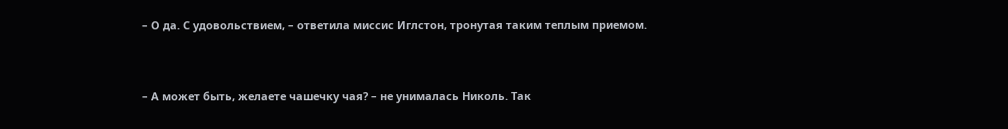– О да. С удовольствием, – ответила миссис Иглстон, тронутая таким теплым приемом.


– А может быть, желаете чашечку чая? – не унималась Николь. Так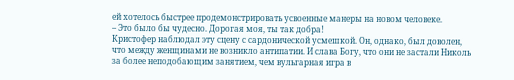ей хотелось быстрее продемонстрировать усвоенные манеры на новом человеке.
– Это было бы чудесно. Дорогая моя, ты так добра!
Кристофер наблюдал эту сцену с сардонической усмешкой. Он, однако, был доволен, что между женщинами не возникло антипатии. И слава Богу, что они не застали Николь за более неподобающим занятием, чем вульгарная игра в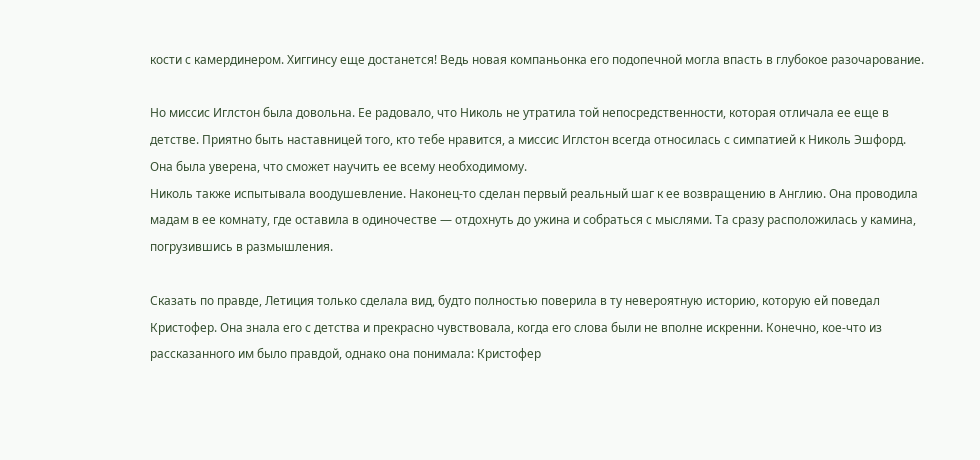кости с камердинером. Хиггинсу еще достанется! Ведь новая компаньонка его подопечной могла впасть в глубокое разочарование.

Но миссис Иглстон была довольна. Ее радовало, что Николь не утратила той непосредственности, которая отличала ее еще в детстве. Приятно быть наставницей того, кто тебе нравится, а миссис Иглстон всегда относилась с симпатией к Николь Эшфорд. Она была уверена, что сможет научить ее всему необходимому.
Николь также испытывала воодушевление. Наконец-то сделан первый реальный шаг к ее возвращению в Англию. Она проводила мадам в ее комнату, где оставила в одиночестве — отдохнуть до ужина и собраться с мыслями. Та сразу расположилась у камина, погрузившись в размышления.

Сказать по правде, Летиция только сделала вид, будто полностью поверила в ту невероятную историю, которую ей поведал Кристофер. Она знала его с детства и прекрасно чувствовала, когда его слова были не вполне искренни. Конечно, кое-что из рассказанного им было правдой, однако она понимала: Кристофер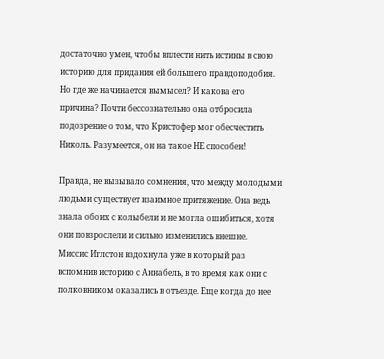достаточно умен, чтобы вплести нить истины в свою историю для придания ей большего правдоподобия.
Но где же начинается вымысел? И какова его причина? Почти бессознательно она отбросила подозрение о том, что Кристофер мог обесчестить Николь. Разумеется, он на такое НЕ способен!

Правда, не вызывало сомнения, что между молодыми людьми существует взаимное притяжение. Она ведь знала обоих с колыбели и не могла ошибиться, хотя они повзрослели и сильно изменились внешне.
Миссис Иглстон вздохнула уже в который раз вспомнив историю с Аннабель, в то время как они с полковником оказались в отъезде. Еще когда до нее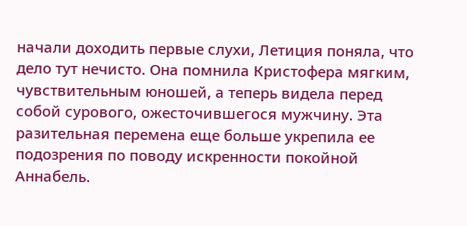начали доходить первые слухи, Летиция поняла, что дело тут нечисто. Она помнила Кристофера мягким, чувствительным юношей, а теперь видела перед собой сурового, ожесточившегося мужчину. Эта разительная перемена еще больше укрепила ее подозрения по поводу искренности покойной Аннабель.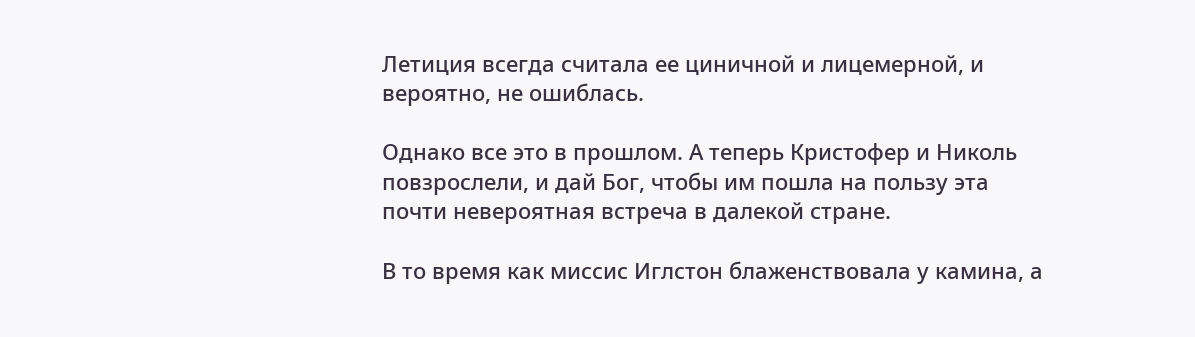Летиция всегда считала ее циничной и лицемерной, и вероятно, не ошиблась.

Однако все это в прошлом. А теперь Кристофер и Николь повзрослели, и дай Бог, чтобы им пошла на пользу эта почти невероятная встреча в далекой стране.

В то время как миссис Иглстон блаженствовала у камина, а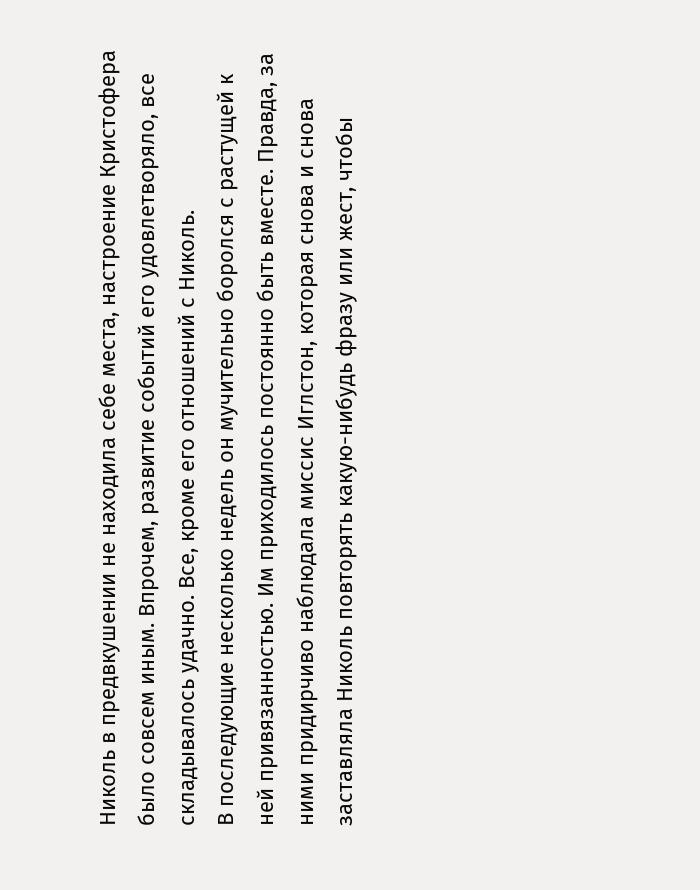Николь в предвкушении не находила себе места, настроение Кристофера было совсем иным. Впрочем, развитие событий его удовлетворяло, все складывалось удачно. Все, кроме его отношений с Николь.
В последующие несколько недель он мучительно боролся с растущей к ней привязанностью. Им приходилось постоянно быть вместе. Правда, за ними придирчиво наблюдала миссис Иглстон, которая снова и снова заставляла Николь повторять какую-нибудь фразу или жест, чтобы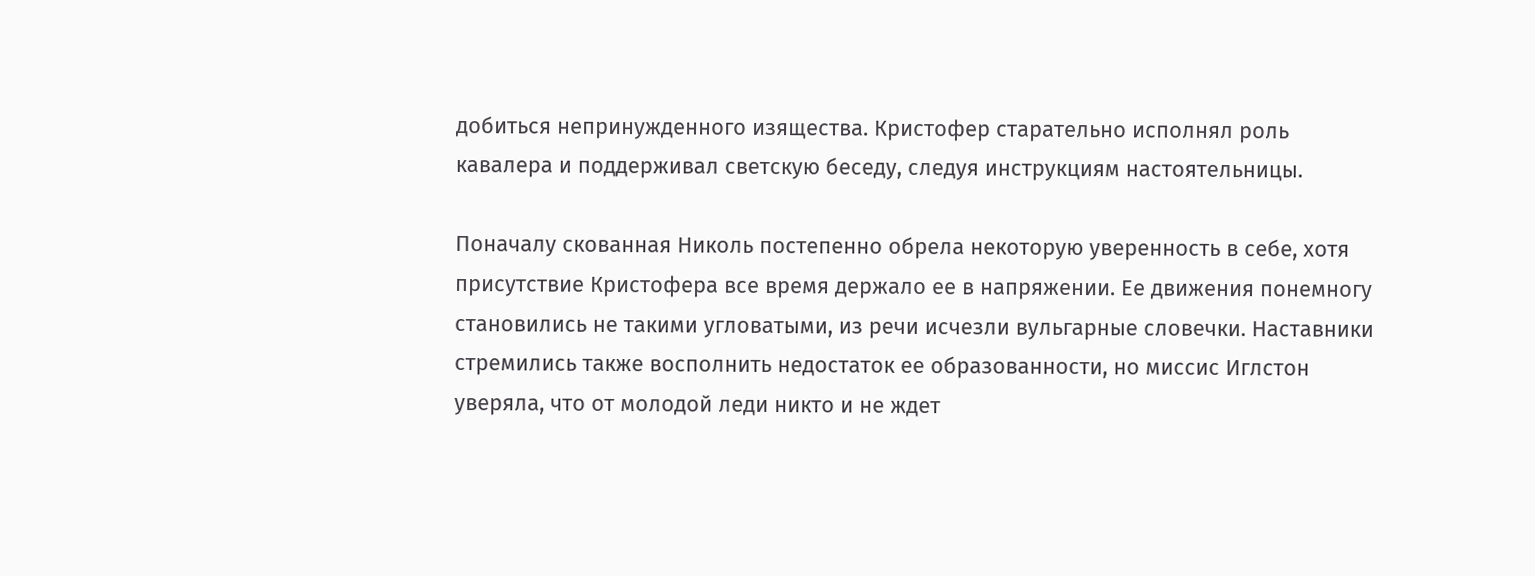добиться непринужденного изящества. Кристофер старательно исполнял роль кавалера и поддерживал светскую беседу, следуя инструкциям настоятельницы.

Поначалу скованная Николь постепенно обрела некоторую уверенность в себе, хотя присутствие Кристофера все время держало ее в напряжении. Ее движения понемногу становились не такими угловатыми, из речи исчезли вульгарные словечки. Наставники стремились также восполнить недостаток ее образованности, но миссис Иглстон уверяла, что от молодой леди никто и не ждет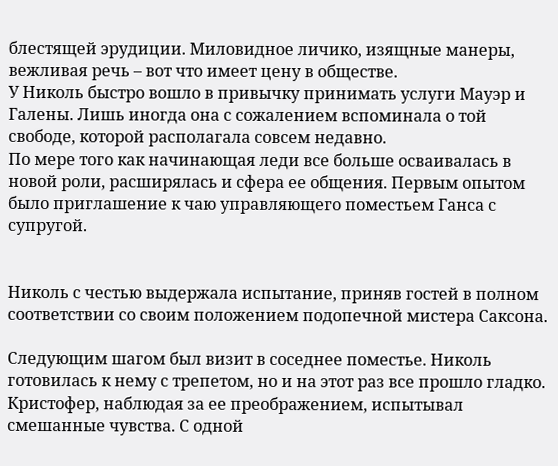блестящей эрудиции. Миловидное личико, изящные манеры, вежливая речь – вот что имеет цену в обществе.
У Николь быстро вошло в привычку принимать услуги Мауэр и Галены. Лишь иногда она с сожалением вспоминала о той свободе, которой располагала совсем недавно.
По мере того как начинающая леди все больше осваивалась в новой роли, расширялась и сфера ее общения. Первым опытом было приглашение к чаю управляющего поместьем Ганса с супругой.


Николь с честью выдержала испытание, приняв гостей в полном соответствии со своим положением подопечной мистера Саксона.

Следующим шагом был визит в соседнее поместье. Николь готовилась к нему с трепетом, но и на этот раз все прошло гладко.
Кристофер, наблюдая за ее преображением, испытывал смешанные чувства. С одной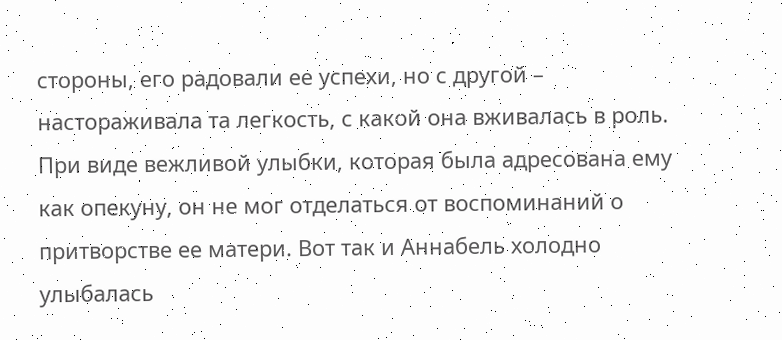стороны, его радовали ее успехи, но с другой – настораживала та легкость, с какой она вживалась в роль. При виде вежливой улыбки, которая была адресована ему как опекуну, он не мог отделаться от воспоминаний о притворстве ее матери. Вот так и Аннабель холодно улыбалась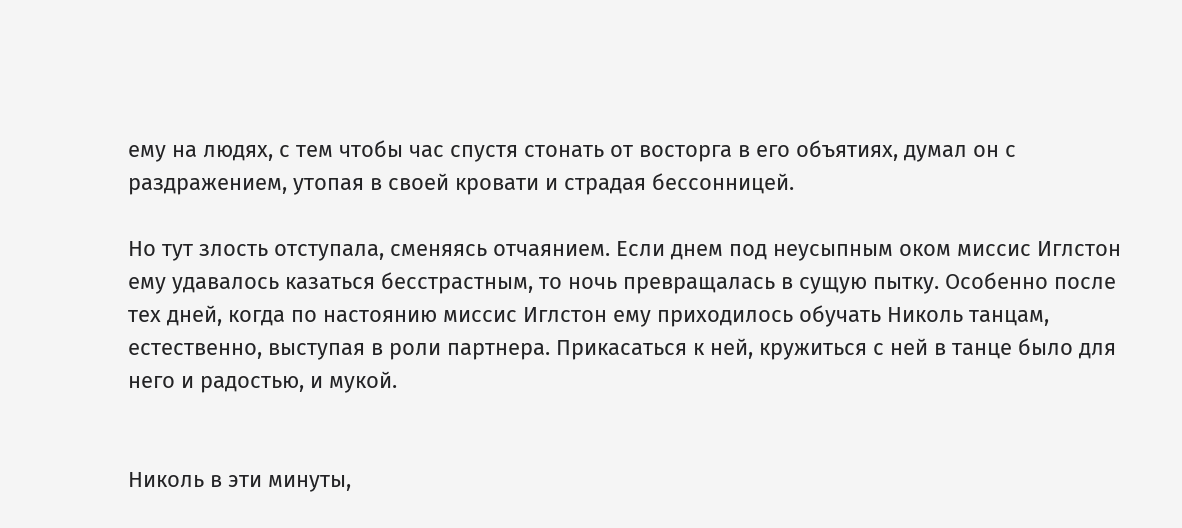ему на людях, с тем чтобы час спустя стонать от восторга в его объятиях, думал он с раздражением, утопая в своей кровати и страдая бессонницей.

Но тут злость отступала, сменяясь отчаянием. Если днем под неусыпным оком миссис Иглстон ему удавалось казаться бесстрастным, то ночь превращалась в сущую пытку. Особенно после тех дней, когда по настоянию миссис Иглстон ему приходилось обучать Николь танцам, естественно, выступая в роли партнера. Прикасаться к ней, кружиться с ней в танце было для него и радостью, и мукой.


Николь в эти минуты,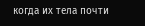когда их тела почти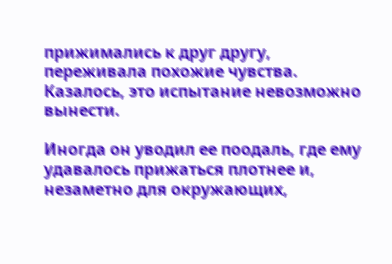прижимались к друг другу, переживала похожие чувства. Казалось, это испытание невозможно вынести.

Иногда он уводил ее поодаль, где ему удавалось прижаться плотнее и, незаметно для окружающих,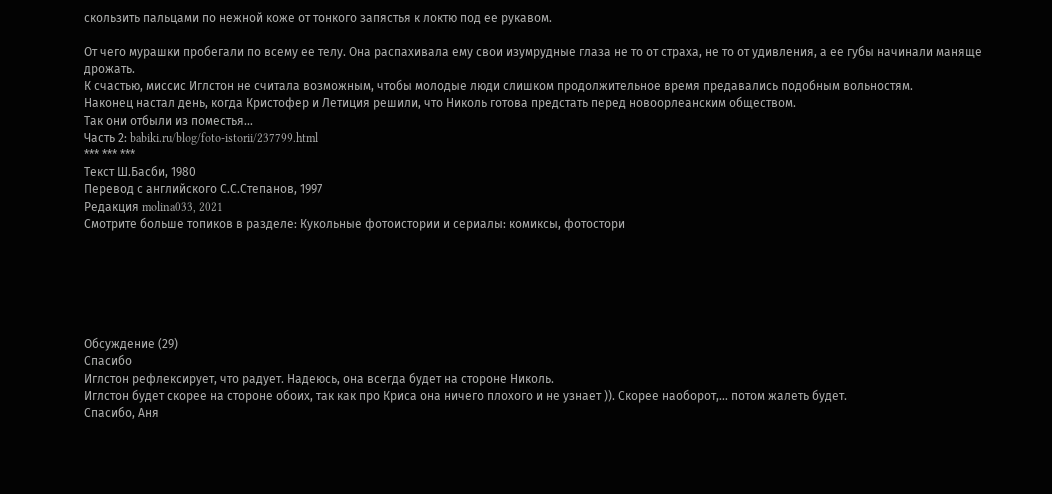скользить пальцами по нежной коже от тонкого запястья к локтю под ее рукавом.

От чего мурашки пробегали по всему ее телу. Она распахивала ему свои изумрудные глаза не то от страха, не то от удивления, а ее губы начинали маняще дрожать.
К счастью, миссис Иглстон не считала возможным, чтобы молодые люди слишком продолжительное время предавались подобным вольностям.
Наконец настал день, когда Кристофер и Летиция решили, что Николь готова предстать перед новоорлеанским обществом.
Так они отбыли из поместья…
Часть 2: babiki.ru/blog/foto-istorii/237799.html
*** *** ***
Текст Ш.Басби, 1980
Перевод с английского С.С.Степанов, 1997
Редакция molina033, 2021
Смотрите больше топиков в разделе: Кукольные фотоистории и сериалы: комиксы, фотостори






Обсуждение (29)
Спасибо
Иглстон рефлексирует, что радует. Надеюсь, она всегда будет на стороне Николь.
Иглстон будет скорее на стороне обоих, так как про Криса она ничего плохого и не узнает )). Скорее наоборот,… потом жалеть будет.
Спасибо, Аня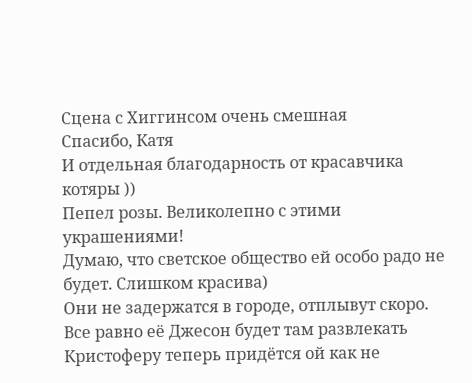Сцена с Хиггинсом очень смешная
Спасибо, Катя
И отдельная благодарность от красавчика котяры ))
Пепел розы. Великолепно с этими украшениями!
Думаю, что светское общество ей особо радо не будет. Слишком красива)
Они не задержатся в городе, отплывут скоро. Все равно её Джесон будет там развлекать
Кристоферу теперь придётся ой как не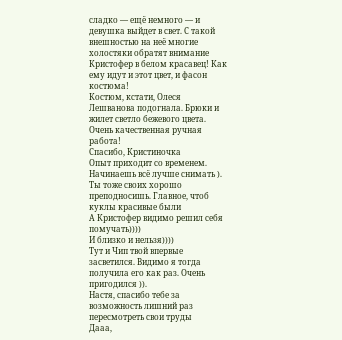сладко — ещё немного — и девушка выйдет в свет. С такой внешностью на неё многие холостяки обратят внимание
Кристофер в белом красавец! Как ему идут и этот цвет, и фасон костюма!
Костюм, кстати, Олеся Лешванова подогнала. Брюки и жилет светло бежевого цвета. Очень качественная ручная работа!
Спасибо, Кристиночка
Опыт приходит со временем. Начинаешь всё лучше снимать ). Ты тоже своих хорошо преподносишь. Главное, чтоб куклы красивые были
А Кристофер видимо решил себя помучать))))
И близко и нельзя))))
Тут и Чип твой впервые засветился. Видимо я тогда получила его как раз. Очень пригодился )).
Настя, спасибо тебе за возможность лишний раз пересмотреть свои труды
Дааа,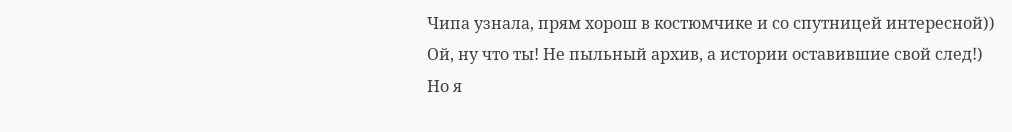Чипа узнала, прям хорош в костюмчике и со спутницей интересной))
Ой, ну что ты! Не пыльный архив, а истории оставившие свой след!)
Но я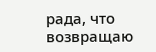рада, что возвращаю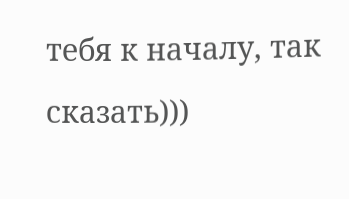тебя к началу, так сказать)))